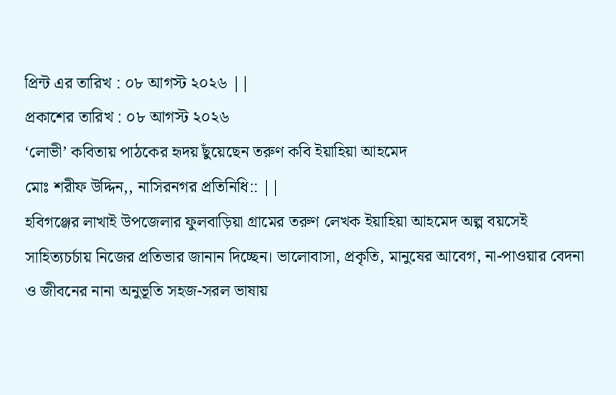প্রিন্ট এর তারিখ : ০৮ আগস্ট ২০২৬ ||
প্রকাশের তারিখ : ০৮ আগস্ট ২০২৬
‘লোভী’ কবিতায় পাঠকের হৃদয় ছুঁয়েছেন তরুণ কবি ইয়াহিয়া আহমেদ
মোঃ শরীফ উদ্দিন,, নাসিরনগর প্রতিনিধি:: ||
হবিগঞ্জের লাখাই উপজেলার ফুলবাড়িয়া গ্রামের তরুণ লেখক ইয়াহিয়া আহমেদ অল্প বয়সেই সাহিত্যচর্চায় নিজের প্রতিভার জানান দিচ্ছেন। ভালোবাসা, প্রকৃতি, মানুষের আবেগ, না-পাওয়ার বেদনা ও জীবনের নানা অনুভূতি সহজ-সরল ভাষায়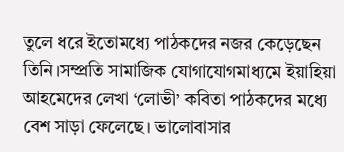তুলে ধরে ইতোমধ্যে পাঠকদের নজর কেড়েছেন তিনি।সম্প্রতি সামাজিক যোগাযোগমাধ্যমে ইয়াহিয়া আহমেদের লেখা ‘লোভী’ কবিতা পাঠকদের মধ্যে বেশ সাড়া ফেলেছে। ভালোবাসার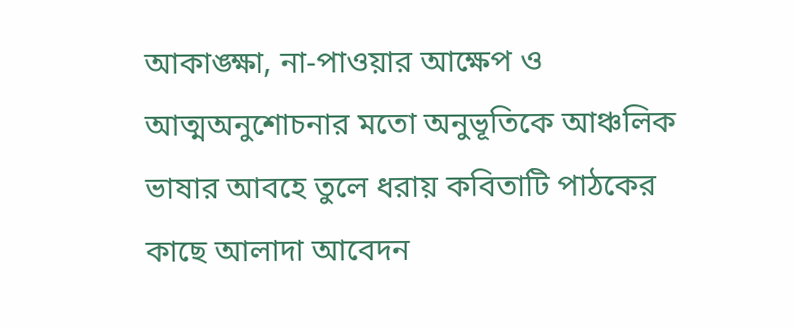আকাঙ্ক্ষা, না-পাওয়ার আক্ষেপ ও আত্মঅনুশোচনার মতো অনুভূতিকে আঞ্চলিক ভাষার আবহে তুলে ধরায় কবিতাটি পাঠকের কাছে আলাদা আবেদন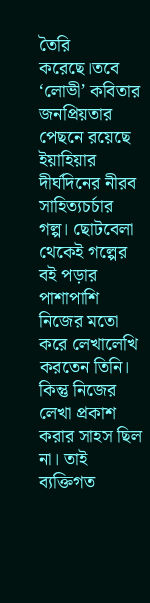তৈরি করেছে।তবে ‘লোভী’ কবিতার জনপ্রিয়তার পেছনে রয়েছে ইয়াহিয়ার দীর্ঘদিনের নীরব সাহিত্যচর্চার গল্প। ছোটবেলা থেকেই গল্পের বই পড়ার পাশাপাশি নিজের মতো করে লেখালেখি করতেন তিনি। কিন্তু নিজের লেখা প্রকাশ করার সাহস ছিল না। তাই ব্যক্তিগত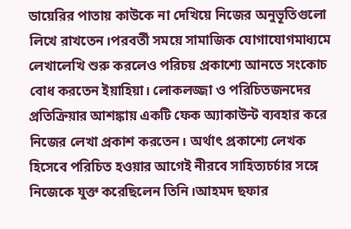ডায়েরির পাতায় কাউকে না দেখিয়ে নিজের অনুভূতিগুলো লিখে রাখতেন।পরবর্তী সময়ে সামাজিক যোগাযোগমাধ্যমে লেখালেখি শুরু করলেও পরিচয় প্রকাশ্যে আনতে সংকোচ বোধ করতেন ইয়াহিয়া। লোকলজ্জা ও পরিচিতজনদের প্রতিক্রিয়ার আশঙ্কায় একটি ফেক অ্যাকাউন্ট ব্যবহার করে নিজের লেখা প্রকাশ করতেন। অর্থাৎ প্রকাশ্যে লেখক হিসেবে পরিচিত হওয়ার আগেই নীরবে সাহিত্যচর্চার সঙ্গে নিজেকে যুক্ত করেছিলেন তিনি।আহমদ ছফার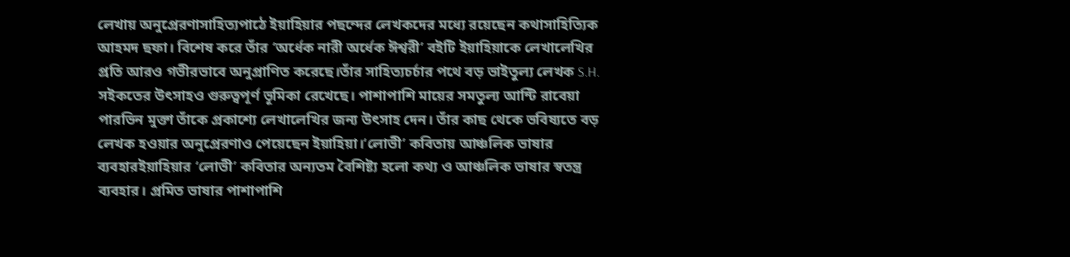লেখায় অনুপ্রেরণাসাহিত্যপাঠে ইয়াহিয়ার পছন্দের লেখকদের মধ্যে রয়েছেন কথাসাহিত্যিক আহমদ ছফা। বিশেষ করে তাঁর ‘অর্ধেক নারী অর্ধেক ঈশ্বরী’ বইটি ইয়াহিয়াকে লেখালেখির প্রতি আরও গভীরভাবে অনুপ্রাণিত করেছে।তাঁর সাহিত্যচর্চার পথে বড় ভাইতুল্য লেখক S.H. সইকতের উৎসাহও গুরুত্বপূর্ণ ভূমিকা রেখেছে। পাশাপাশি মায়ের সমতুল্য আন্টি রাবেয়া পারভিন মুক্তা তাঁকে প্রকাশ্যে লেখালেখির জন্য উৎসাহ দেন। তাঁর কাছ থেকে ভবিষ্যতে বড় লেখক হওয়ার অনুপ্রেরণাও পেয়েছেন ইয়াহিয়া।‘লোভী’ কবিতায় আঞ্চলিক ভাষার ব্যবহারইয়াহিয়ার ‘লোভী’ কবিতার অন্যতম বৈশিষ্ট্য হলো কথ্য ও আঞ্চলিক ভাষার স্বতন্ত্র ব্যবহার। প্রমিত ভাষার পাশাপাশি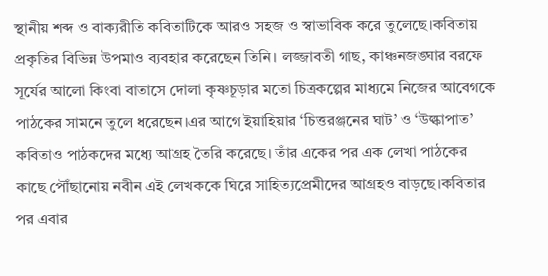স্থানীয় শব্দ ও বাক্যরীতি কবিতাটিকে আরও সহজ ও স্বাভাবিক করে তুলেছে।কবিতায় প্রকৃতির বিভিন্ন উপমাও ব্যবহার করেছেন তিনি। লজ্জাবতী গাছ, কাঞ্চনজঙ্ঘার বরফে সূর্যের আলো কিংবা বাতাসে দোলা কৃষ্ণচূড়ার মতো চিত্রকল্পের মাধ্যমে নিজের আবেগকে পাঠকের সামনে তুলে ধরেছেন।এর আগে ইয়াহিয়ার ‘চিত্তরঞ্জনের ঘাট’ ও ‘উল্কাপাত’ কবিতাও পাঠকদের মধ্যে আগ্রহ তৈরি করেছে। তাঁর একের পর এক লেখা পাঠকের কাছে পৌঁছানোয় নবীন এই লেখককে ঘিরে সাহিত্যপ্রেমীদের আগ্রহও বাড়ছে।কবিতার পর এবার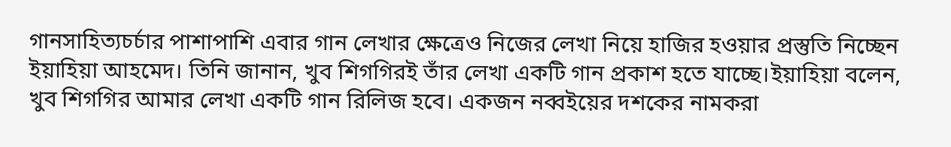গানসাহিত্যচর্চার পাশাপাশি এবার গান লেখার ক্ষেত্রেও নিজের লেখা নিয়ে হাজির হওয়ার প্রস্তুতি নিচ্ছেন ইয়াহিয়া আহমেদ। তিনি জানান, খুব শিগগিরই তাঁর লেখা একটি গান প্রকাশ হতে যাচ্ছে।ইয়াহিয়া বলেন, খুব শিগগির আমার লেখা একটি গান রিলিজ হবে। একজন নব্বইয়ের দশকের নামকরা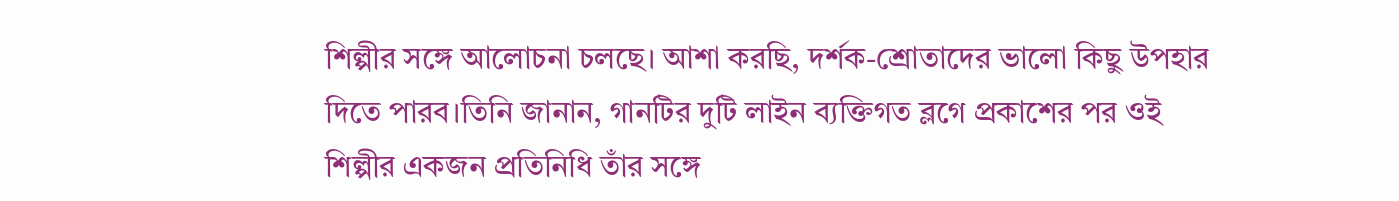শিল্পীর সঙ্গে আলোচনা চলছে। আশা করছি, দর্শক-শ্রোতাদের ভালো কিছু উপহার দিতে পারব।তিনি জানান, গানটির দুটি লাইন ব্যক্তিগত ব্লগে প্রকাশের পর ওই শিল্পীর একজন প্রতিনিধি তাঁর সঙ্গে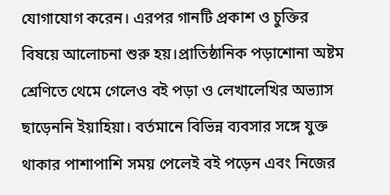যোগাযোগ করেন। এরপর গানটি প্রকাশ ও চুক্তির বিষয়ে আলোচনা শুরু হয়।প্রাতিষ্ঠানিক পড়াশোনা অষ্টম শ্রেণিতে থেমে গেলেও বই পড়া ও লেখালেখির অভ্যাস ছাড়েননি ইয়াহিয়া। বর্তমানে বিভিন্ন ব্যবসার সঙ্গে যুক্ত থাকার পাশাপাশি সময় পেলেই বই পড়েন এবং নিজের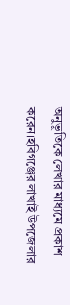অনুভূতিকে লেখার মাধ্যমে প্রকাশ করেন।হবিগঞ্জের লাখাই উপজেলার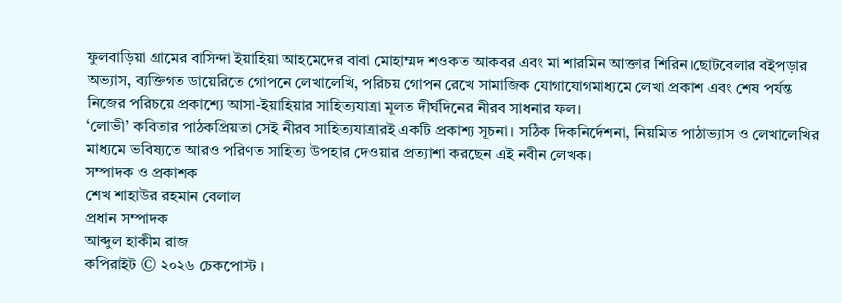ফুলবাড়িয়া গ্রামের বাসিন্দা ইয়াহিয়া আহমেদের বাবা মোহাম্মদ শওকত আকবর এবং মা শারমিন আক্তার শিরিন।ছোটবেলার বইপড়ার অভ্যাস, ব্যক্তিগত ডায়েরিতে গোপনে লেখালেখি, পরিচয় গোপন রেখে সামাজিক যোগাযোগমাধ্যমে লেখা প্রকাশ এবং শেষ পর্যন্ত নিজের পরিচয়ে প্রকাশ্যে আসা-ইয়াহিয়ার সাহিত্যযাত্রা মূলত দীর্ঘদিনের নীরব সাধনার ফল।
‘লোভী’ কবিতার পাঠকপ্রিয়তা সেই নীরব সাহিত্যযাত্রারই একটি প্রকাশ্য সূচনা। সঠিক দিকনির্দেশনা, নিয়মিত পাঠাভ্যাস ও লেখালেখির মাধ্যমে ভবিষ্যতে আরও পরিণত সাহিত্য উপহার দেওয়ার প্রত্যাশা করছেন এই নবীন লেখক।
সম্পাদক ও প্রকাশক
শেখ শাহাউর রহমান বেলাল
প্রধান সম্পাদক
আব্দুল হাকীম রাজ
কপিরাইট © ২০২৬ চেকপোস্ট ।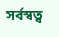সর্বস্বত্ব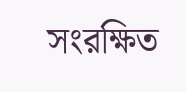সংরক্ষিত